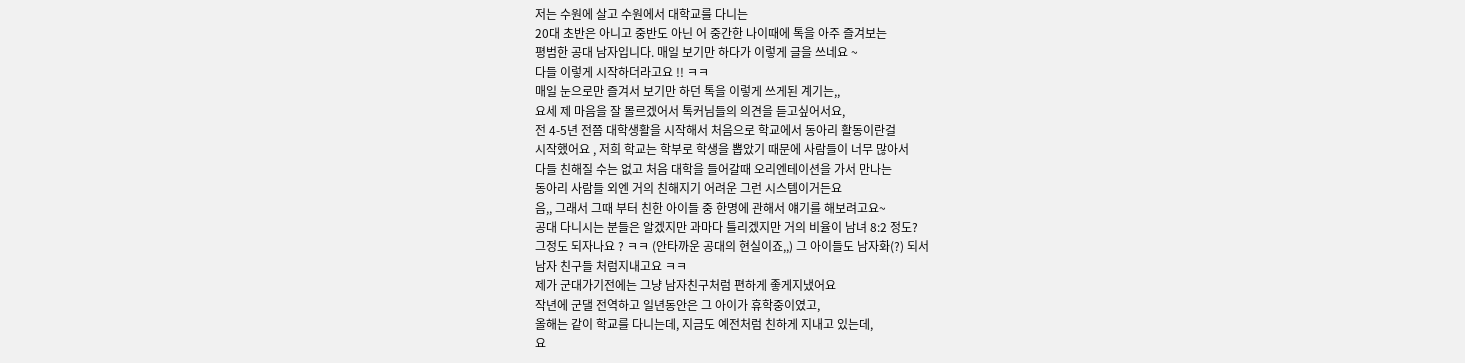저는 수원에 살고 수원에서 대학교를 다니는
20대 초반은 아니고 중반도 아닌 어 중간한 나이때에 톡을 아주 즐겨보는
평범한 공대 남자입니다. 매일 보기만 하다가 이렇게 글을 쓰네요 ~
다들 이렇게 시작하더라고요 !! ㅋㅋ
매일 눈으로만 즐겨서 보기만 하던 톡을 이렇게 쓰게된 계기는,,
요세 제 마음을 잘 몰르겠어서 톡커님들의 의견을 듣고싶어서요,
전 4-5년 전쯤 대학생활을 시작해서 처음으로 학교에서 동아리 활동이란걸
시작했어요 , 저희 학교는 학부로 학생을 뽑았기 때문에 사람들이 너무 많아서
다들 친해질 수는 없고 처음 대학을 들어갈때 오리엔테이션을 가서 만나는
동아리 사람들 외엔 거의 친해지기 어려운 그런 시스템이거든요
음,, 그래서 그때 부터 친한 아이들 중 한명에 관해서 얘기를 해보려고요~
공대 다니시는 분들은 알겠지만 과마다 틀리겠지만 거의 비율이 남녀 8:2 정도?
그정도 되자나요 ? ㅋㅋ (안타까운 공대의 현실이죠,,) 그 아이들도 남자화(?) 되서
남자 친구들 처럼지내고요 ㅋㅋ
제가 군대가기전에는 그냥 남자친구처럼 편하게 좋게지냈어요
작년에 군댈 전역하고 일년동안은 그 아이가 휴학중이였고,
올해는 같이 학교를 다니는데, 지금도 예전처럼 친하게 지내고 있는데,
요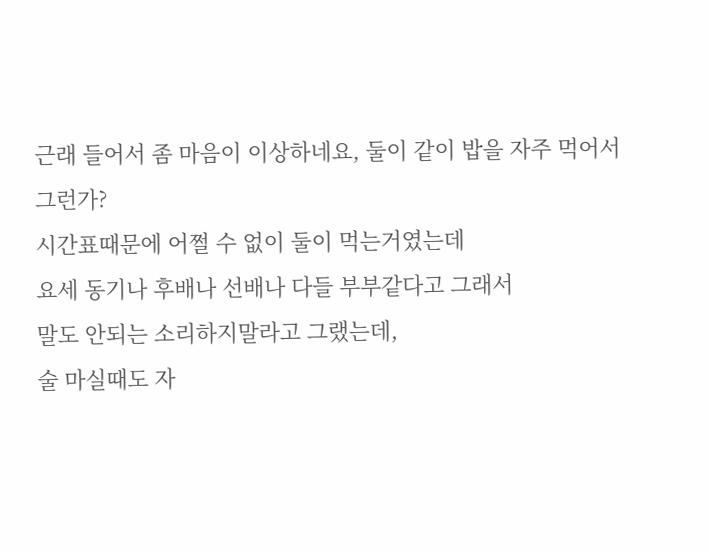근래 들어서 좀 마음이 이상하네요, 둘이 같이 밥을 자주 먹어서그런가?
시간표때문에 어쩔 수 없이 둘이 먹는거였는데
요세 동기나 후배나 선배나 다들 부부같다고 그래서
말도 안되는 소리하지말라고 그랬는데,
술 마실때도 자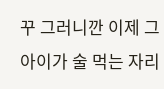꾸 그러니깐 이제 그 아이가 술 먹는 자리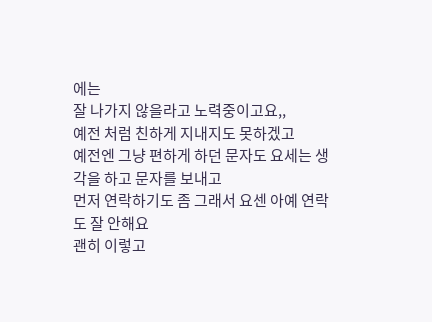에는
잘 나가지 않을라고 노력중이고요,,
예전 처럼 친하게 지내지도 못하겠고
예전엔 그냥 편하게 하던 문자도 요세는 생각을 하고 문자를 보내고
먼저 연락하기도 좀 그래서 요센 아예 연락도 잘 안해요
괜히 이렇고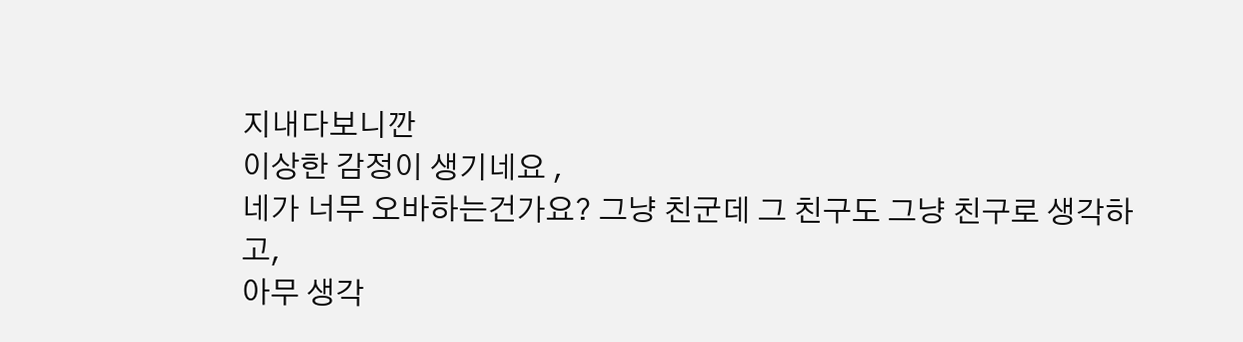지내다보니깐
이상한 감정이 생기네요 ,
네가 너무 오바하는건가요? 그냥 친군데 그 친구도 그냥 친구로 생각하고,
아무 생각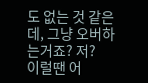도 없는 것 같은데, 그냥 오버하는거죠? 저?
이럴땐 어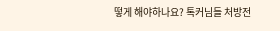떻게 해야하나요? 톡커님들 처방전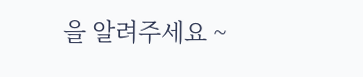을 알려주세요 ~